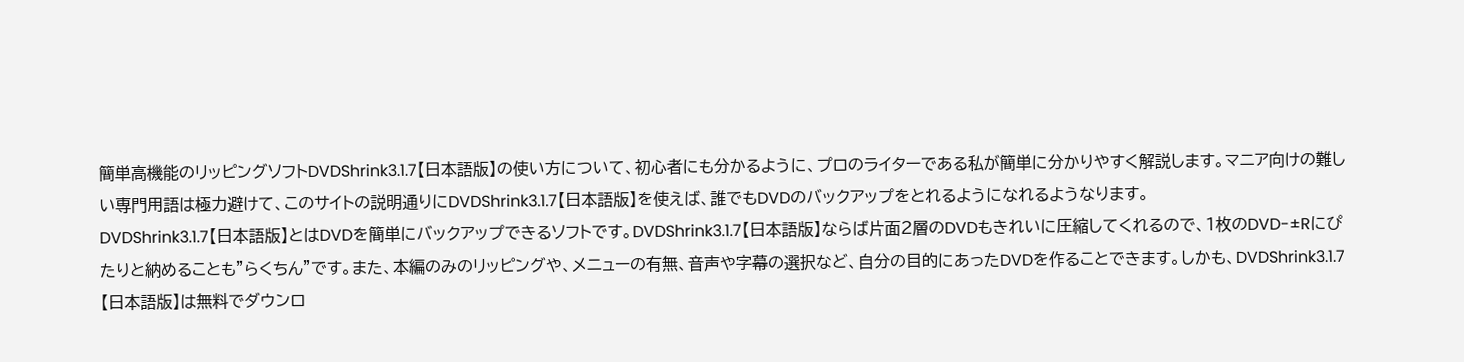簡単高機能のリッピングソフトDVDShrink3.1.7【日本語版】の使い方について、初心者にも分かるように、プロのライターである私が簡単に分かりやすく解説します。マニア向けの難しい専門用語は極力避けて、このサイトの説明通りにDVDShrink3.1.7【日本語版】を使えば、誰でもDVDのバックアップをとれるようになれるようなります。
DVDShrink3.1.7【日本語版】とはDVDを簡単にバックアップできるソフトです。DVDShrink3.1.7【日本語版】ならば片面2層のDVDもきれいに圧縮してくれるので、1枚のDVD-±Rにぴたりと納めることも”らくちん”です。また、本編のみのリッピングや、メニューの有無、音声や字幕の選択など、自分の目的にあったDVDを作ることできます。しかも、DVDShrink3.1.7【日本語版】は無料でダウンロ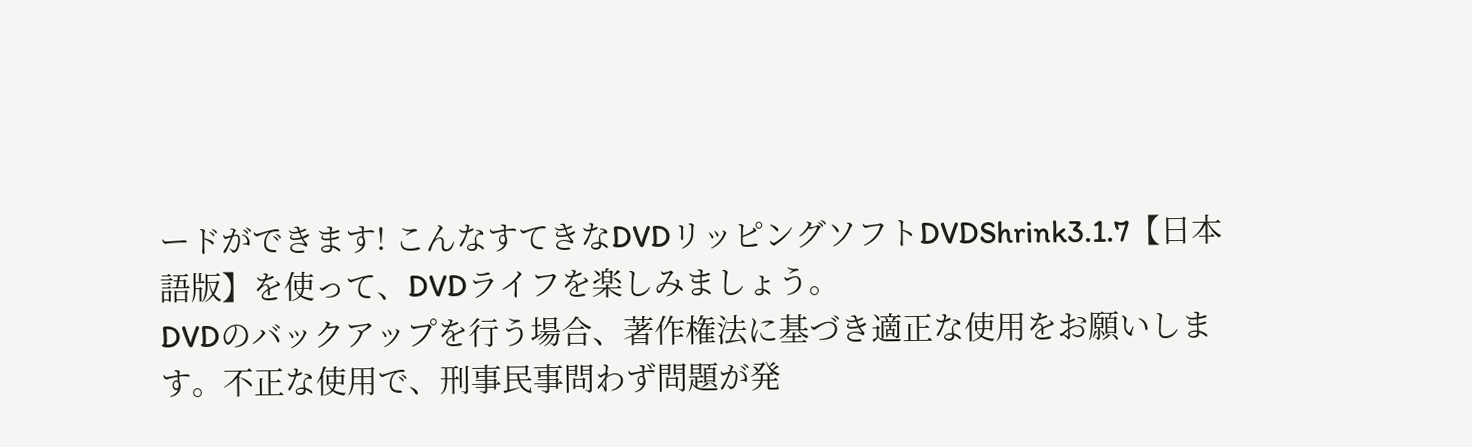ードができます! こんなすてきなDVDリッピングソフトDVDShrink3.1.7【日本語版】を使って、DVDライフを楽しみましょう。
DVDのバックアップを行う場合、著作権法に基づき適正な使用をお願いします。不正な使用で、刑事民事問わず問題が発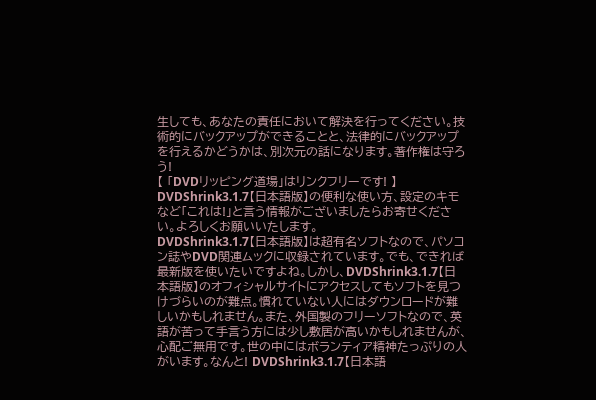生しても、あなたの責任において解決を行ってください。技術的にバックアップができることと、法律的にバックアップを行えるかどうかは、別次元の話になります。著作権は守ろう!
【 「DVDリッピング道場」はリンクフリーです! 】
DVDShrink3.1.7【日本語版】の便利な使い方、設定のキモなど「これは!」と言う情報がございましたらお寄せください。よろしくお願いいたします。
DVDShrink3.1.7【日本語版】は超有名ソフトなので、パソコン誌やDVD関連ムックに収録されています。でも、できれば最新版を使いたいですよね。しかし、DVDShrink3.1.7【日本語版】のオフィシャルサイトにアクセスしてもソフトを見つけづらいのが難点。慣れていない人にはダウンロードが難しいかもしれません。また、外国製のフリーソフトなので、英語が苦って手言う方には少し敷居が高いかもしれませんが、心配ご無用です。世の中にはボランティア精神たっぷりの人がいます。なんと! DVDShrink3.1.7【日本語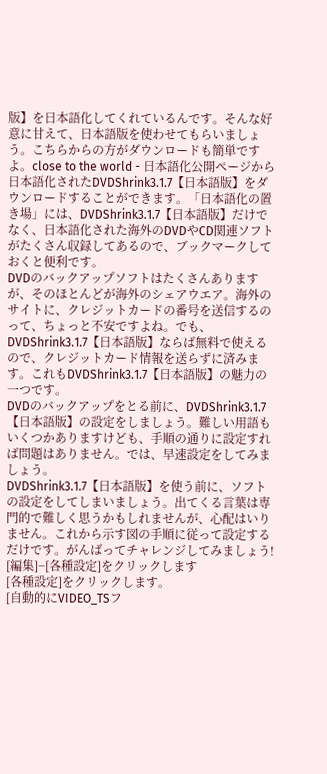版】を日本語化してくれているんです。そんな好意に甘えて、日本語版を使わせてもらいましょう。こちらからの方がダウンロードも簡単ですよ。close to the world - 日本語化公開ページから日本語化されたDVDShrink3.1.7【日本語版】をダウンロードすることができます。「日本語化の置き場」には、DVDShrink3.1.7【日本語版】だけでなく、日本語化された海外のDVDやCD関連ソフトがたくさん収録してあるので、ブックマークしておくと便利です。
DVDのバックアップソフトはたくさんありますが、そのほとんどが海外のシェアウエア。海外のサイトに、クレジットカードの番号を送信するのって、ちょっと不安ですよね。でも、DVDShrink3.1.7【日本語版】ならば無料で使えるので、クレジットカード情報を送らずに済みます。これもDVDShrink3.1.7【日本語版】の魅力の一つです。
DVDのバックアップをとる前に、DVDShrink3.1.7【日本語版】の設定をしましょう。難しい用語もいくつかありますけども、手順の通りに設定すれば問題はありません。では、早速設定をしてみましょう。
DVDShrink3.1.7【日本語版】を使う前に、ソフトの設定をしてしまいましょう。出てくる言葉は専門的で難しく思うかもしれませんが、心配はいりません。これから示す図の手順に従って設定するだけです。がんばってチャレンジしてみましょう!
[編集]−[各種設定]をクリックします
[各種設定]をクリックします。
[自動的にVIDEO_TSフ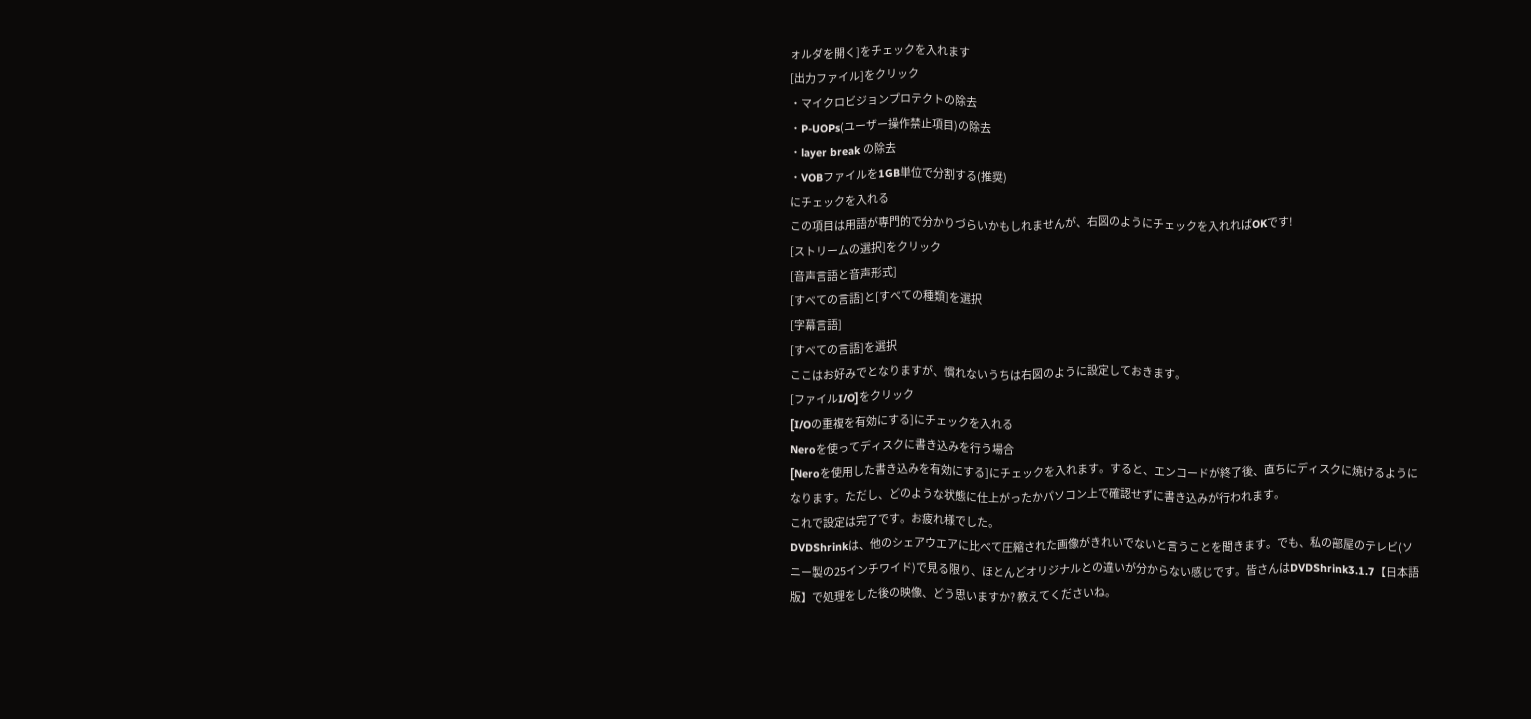ォルダを開く]をチェックを入れます
[出力ファイル]をクリック
・マイクロビジョンプロテクトの除去
・P-UOPs(ユーザー操作禁止項目)の除去
・layer break の除去
・VOBファイルを1GB単位で分割する(推奨)
にチェックを入れる
この項目は用語が専門的で分かりづらいかもしれませんが、右図のようにチェックを入れればOKです!
[ストリームの選択]をクリック
[音声言語と音声形式]
[すべての言語]と[すべての種類]を選択
[字幕言語]
[すべての言語]を選択
ここはお好みでとなりますが、慣れないうちは右図のように設定しておきます。
[ファイルI/O]をクリック
[I/Oの重複を有効にする]にチェックを入れる
Neroを使ってディスクに書き込みを行う場合
[Neroを使用した書き込みを有効にする]にチェックを入れます。すると、エンコードが終了後、直ちにディスクに焼けるようになります。ただし、どのような状態に仕上がったかパソコン上で確認せずに書き込みが行われます。
これで設定は完了です。お疲れ様でした。
DVDShrinkは、他のシェアウエアに比べて圧縮された画像がきれいでないと言うことを聞きます。でも、私の部屋のテレビ(ソニー製の25インチワイド)で見る限り、ほとんどオリジナルとの違いが分からない感じです。皆さんはDVDShrink3.1.7【日本語版】で処理をした後の映像、どう思いますか? 教えてくださいね。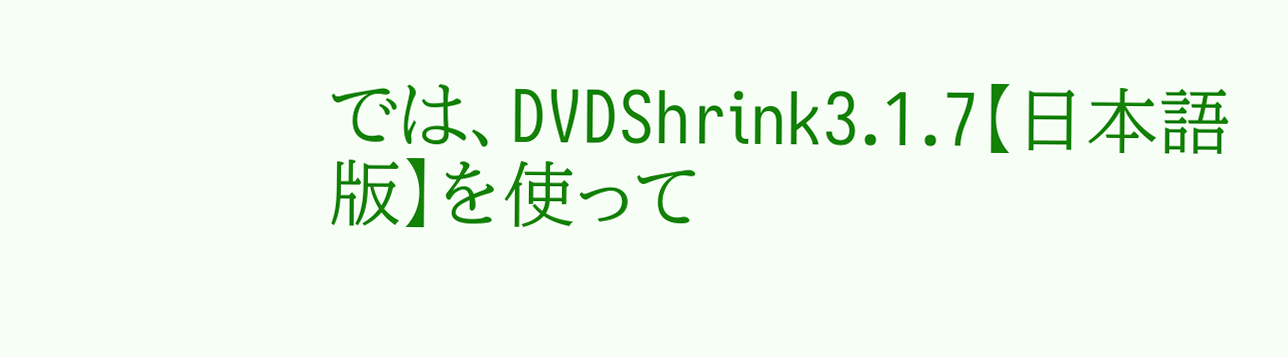では、DVDShrink3.1.7【日本語版】を使って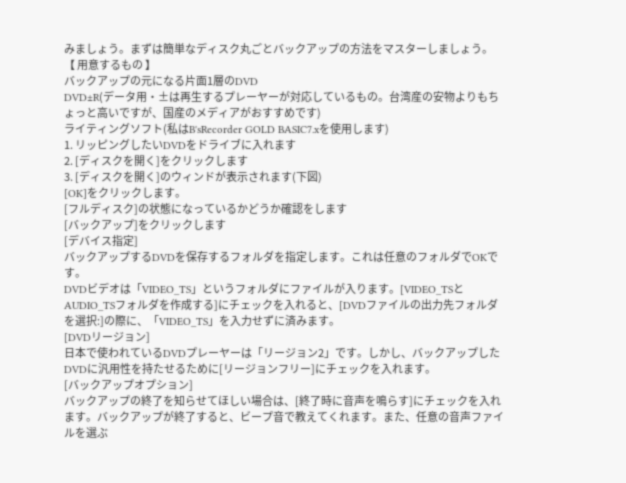みましょう。まずは簡単なディスク丸ごとバックアップの方法をマスターしましょう。
【 用意するもの 】
バックアップの元になる片面1層のDVD
DVD±R(データ用・±は再生するプレーヤーが対応しているもの。台湾産の安物よりもちょっと高いですが、国産のメディアがおすすめです)
ライティングソフト(私はB'sRecorder GOLD BASIC7.xを使用します)
1. リッピングしたいDVDをドライブに入れます
2. [ディスクを開く]をクリックします
3. [ディスクを開く]のウィンドが表示されます(下図)
[OK]をクリックします。
[フルディスク]の状態になっているかどうか確認をします
[バックアップ]をクリックします
[デバイス指定]
バックアップするDVDを保存するフォルダを指定します。これは任意のフォルダでOKです。
DVDビデオは「VIDEO_TS」というフォルダにファイルが入ります。[VIDEO_TSとAUDIO_TSフォルダを作成する]にチェックを入れると、[DVDファイルの出力先フォルダを選択:]の際に、「VIDEO_TS」を入力せずに済みます。
[DVDリージョン]
日本で使われているDVDプレーヤーは「リージョン2」です。しかし、バックアップしたDVDに汎用性を持たせるために[リージョンフリー]にチェックを入れます。
[バックアップオプション]
バックアップの終了を知らせてほしい場合は、[終了時に音声を鳴らす]にチェックを入れます。バックアップが終了すると、ビープ音で教えてくれます。また、任意の音声ファイルを選ぶ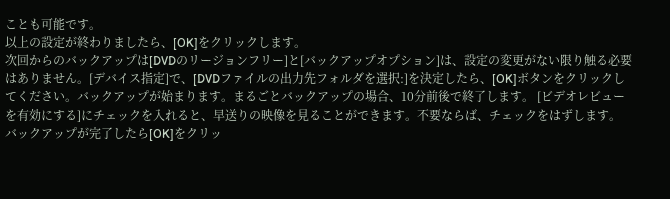ことも可能です。
以上の設定が終わりましたら、[OK]をクリックします。
次回からのバックアップは[DVDのリージョンフリー]と[バックアップオプション]は、設定の変更がない限り触る必要はありません。[デバイス指定]で、[DVDファイルの出力先フォルダを選択:]を決定したら、[OK]ボタンをクリックしてください。バックアップが始まります。まるごとバックアップの場合、10分前後で終了します。 [ビデオレビューを有効にする]にチェックを入れると、早送りの映像を見ることができます。不要ならば、チェックをはずします。 バックアップが完了したら[OK]をクリッ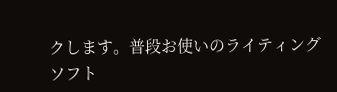クします。普段お使いのライティングソフト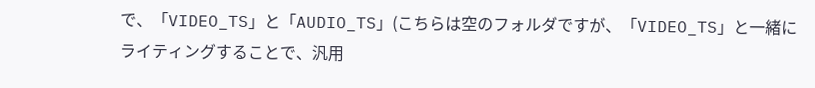で、「VIDEO_TS」と「AUDIO_TS」(こちらは空のフォルダですが、「VIDEO_TS」と一緒にライティングすることで、汎用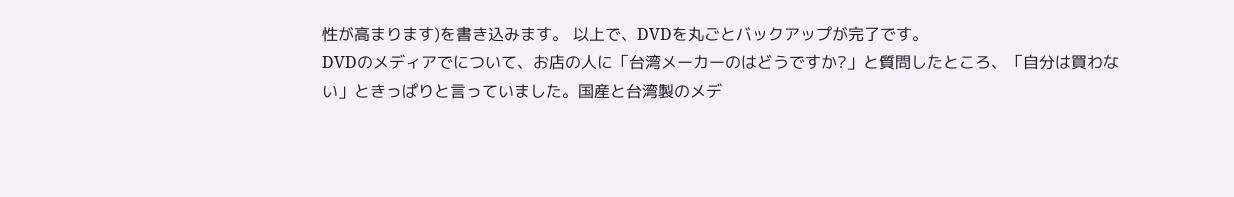性が高まります)を書き込みます。 以上で、DVDを丸ごとバックアップが完了です。
DVDのメディアでについて、お店の人に「台湾メーカーのはどうですか?」と質問したところ、「自分は買わない」ときっぱりと言っていました。国産と台湾製のメデ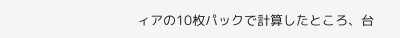ィアの10枚パックで計算したところ、台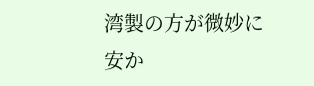湾製の方が微妙に安か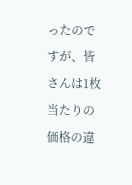ったのですが、皆さんは1枚当たりの価格の違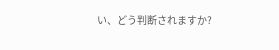い、どう判断されますか?